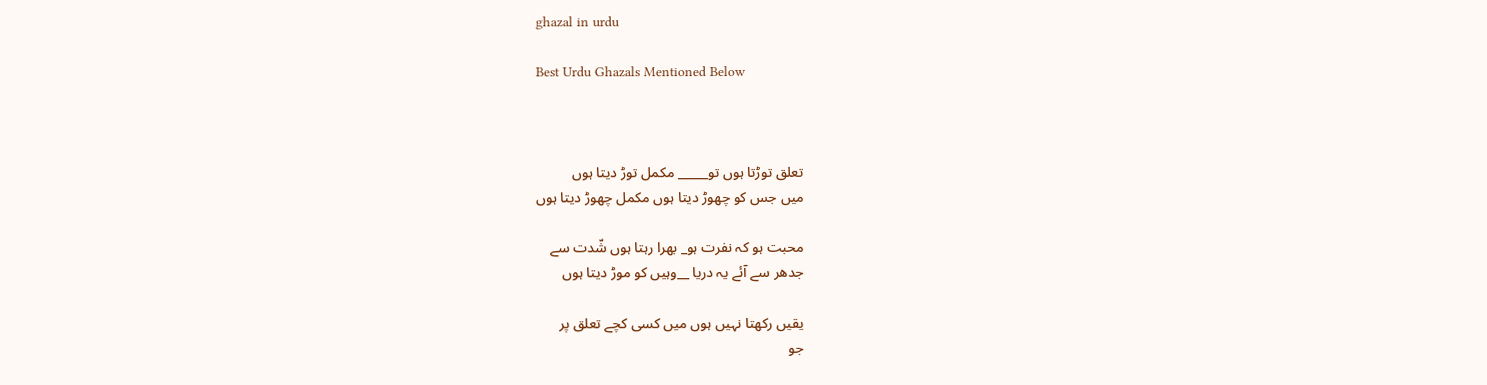ghazal in urdu

Best Urdu Ghazals Mentioned Below



تعلق توڑتا ہوں تو_____ مکمل توڑ دیتا ہوں
میں جس کو چھوڑ دیتا ہوں مکمل چھوڑ دیتا ہوں

محبت ہو کہ نفرت ہو_ بھرا رہتا ہوں شّدت سے
جدھر سے آئے یہ دریا __وہیں کو موڑ دیتا ہوں

یقیں رکھتا نہیں ہوں میں کسی کچے تعلق پر
جو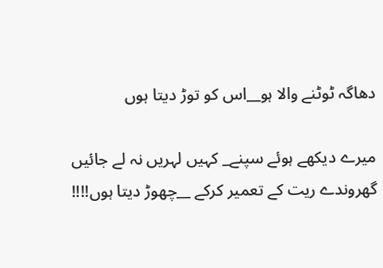دھاگہ ٹوٹنے والا ہو__اس کو توڑ دیتا ہوں

میرے دیکھے ہوئے سپنے_ کہیں لہریں نہ لے جائیں
گھروندے ریت کے تعمیر کرکے __چھوڑ دیتا ہوں!!!!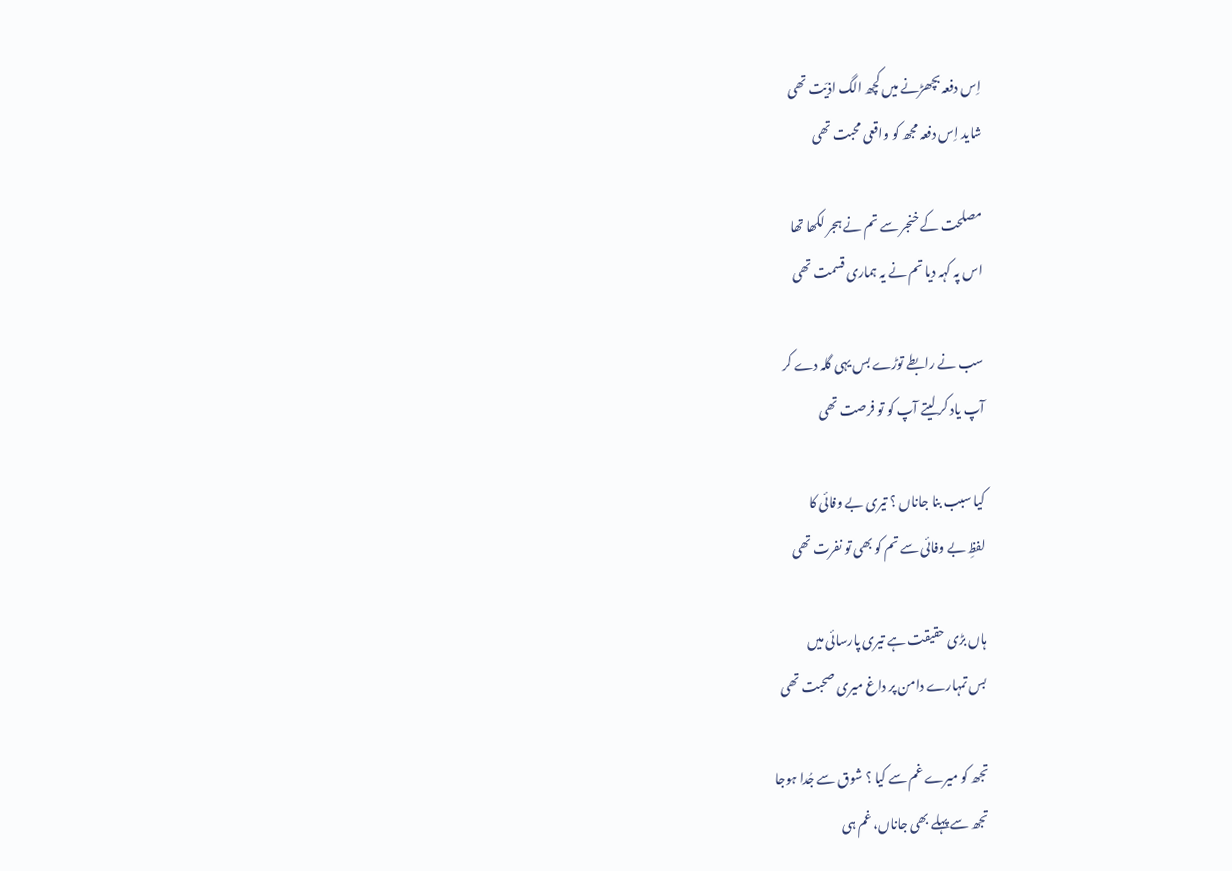اِس دفعہ بچھڑنے میں کچھ الگ اذیّت تھی
شاید اِس دفعہ مجھ کو واقعی محبت تھی

مصلحت کے خنجر سے تم نے ہجر لکھا تھا
اس پہ کہہ دیا تم نے یہ ہماری قسمت تھی

سب نے رابطے توڑے بس یہی گلہ دے کر
آپ یاد کر لیتے آپ کو تو فرصت تھی

کیا سبب بنا جاناں ؟ تیری بے وفائی کا
لفظِ بے وفائی سے تم کو بھی تو نفرت تھی

ہاں بڑی حقیقت ہے تیری پارسائی میں
بس تمہارے دامن پر داغ میری صحبت تھی

تجھ کو میرے غم سے کیا ؟ شوق سے جُدا ہوجا
تجھ سے پہلے بھی جاناں، غم ہی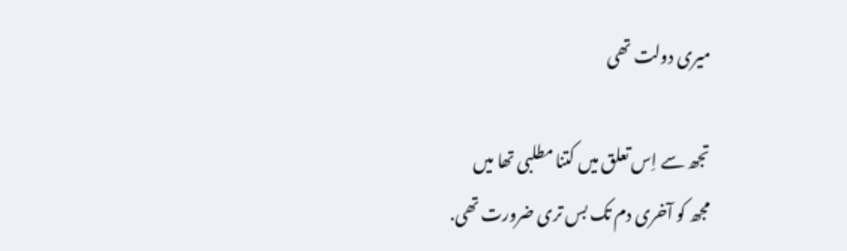میری دولت تھی

تجھ سے اِس تعلق میں کتنا مطلبی تھا میں
مجھ کو آخری دم تک بس تری ضرورت تھی.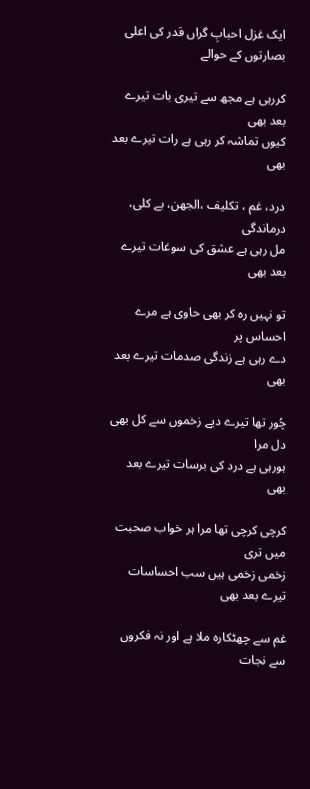ایک غزل احبابِ گراں قدر کی اعلی بصارتوں کے حوالے

کررہی ہے مجھ سے تیری بات تیرے بعد بھی
کیوں تماشہ کر رہی ہے رات تیرے بعد بھی

درد، غم ، تکلیف ،الجھن، بے کلی، درماندگی
مل رہی ہے عشق کی سوغات تیرے بعد بھی

تو نہیں رہ کر بھی حاوی ہے مرے احساس پر
دے رہی ہے زندگی صدمات تیرے بعد بھی

چُور تھا تیرے دیے زخموں سے کل بھی دل مرا
ہورہی ہے درد کی برسات تیرے بعد بھی

کرچی کرچی تھا مرا ہر خواب صحبت میں تری
زخمی زخمی ہیں سب احساسات تیرے بعد بھی

غم سے چھٹکارہ ملا ہے اور نہ فکروں سے نجات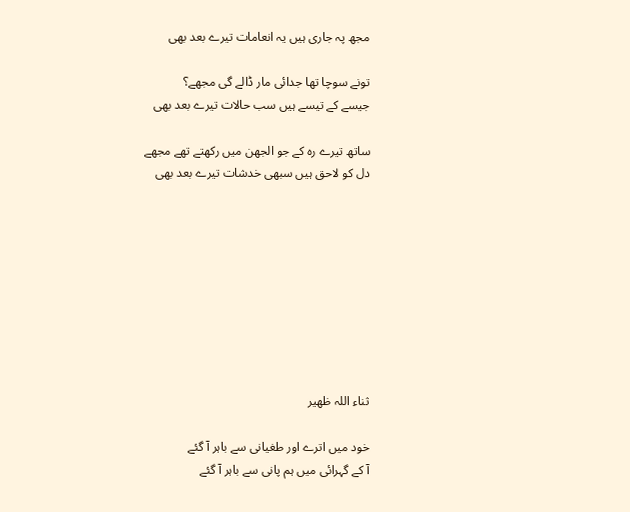مجھ پہ جاری ہیں یہ انعامات تیرے بعد بھی

تونے سوچا تھا جدائی مار ڈالے گی مجھے؟
جیسے کے تیسے ہیں سب حالات تیرے بعد بھی

ساتھ تیرے رہ کے جو الجھن میں رکھتے تھے مجھے
دل کو لاحق ہیں سبھی خدشات تیرے بعد بھی









ثناء اللہ ظھیر

خود میں اترے اور طغیانی سے باہر آ گئے
آ کے گہرائی میں ہم پانی سے باہر آ گئے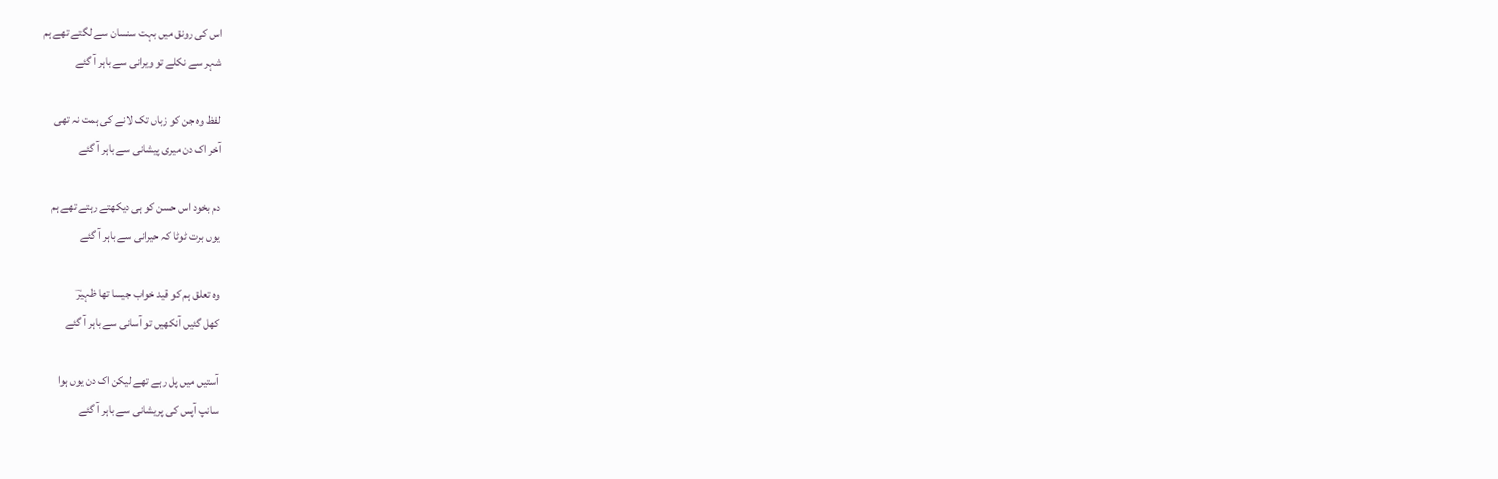اس کی رونق میں بہت سنسان سے لگتے تھے ہم
شہر سے نکلے تو ویرانی سے باہر آ گئے

لفظ وہ جن کو زباں تک لانے کی ہمت نہ تھی
آخر اک دن میری پیشانی سے باہر آ گئے

دم بخود اس حسن کو ہی دیکھتے رہتے تھے ہم
یوں برت ٹوٹا کہ حیرانی سے باہر آ گئے

وہ تعلق ہم کو قید خواب جیسا تھا ظہیرؔ
کھل گئیں آنکھیں تو آسانی سے باہر آ گئے

آستیں میں پل رہے تھے لیکن اک دن یوں ہوا
سانپ آپس کی پریشانی سے باہر آ گئے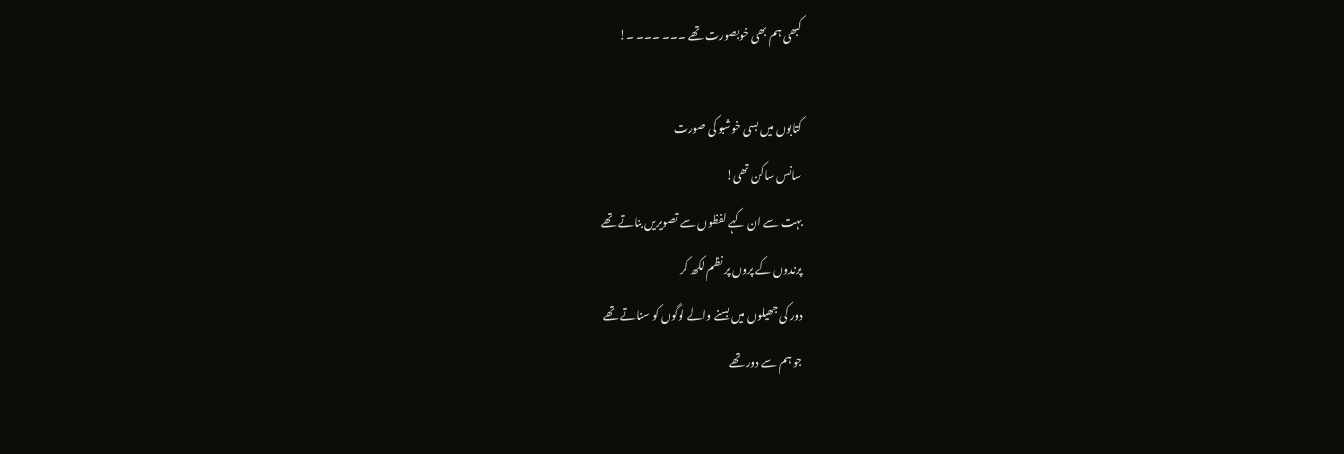کبھی ہم بھی خوبصورت تھے ۔۔۔ ۔۔۔ ۔!

کتابوں میں بسی خوشبو کی صورت
سانس ساکن تھی!
بہت سے ان کہے لفظوں سے تصویریں بناتے تھے
پرندوں کے پروں پر نظم لکھ کر
دور کی جھیلوں میں بسنے والے لوگوں کو سناتے تھے
جو ہم سے دور تھے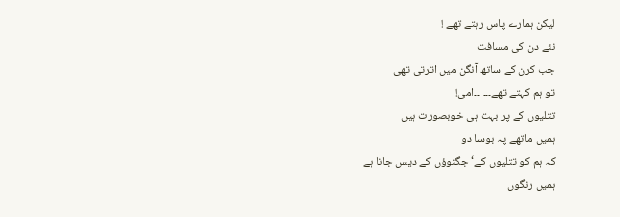لیکن ہمارے پاس رہتے تھے !
نئے دن کی مسافت
جب کرن کے ساتھ آنگن میں اترتی تھی
تو ہم کہتے تھے۔۔۔ ۔۔امی!
تتلیوں کے پر بہت ہی خوبصورت ہیں
ہمیں ماتھے پہ بوسا دو
کہ ہم کو تتلیوں کے‘ جگنوؤں کے دیس جانا ہے
ہمیں رنگوں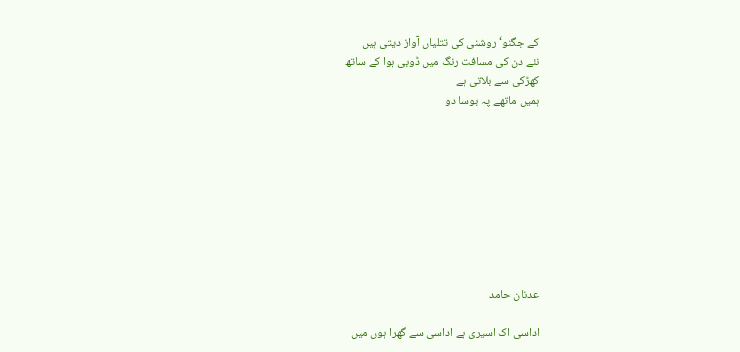کے جگنو‘ روشنی کی تتلیاں آواز دیتی ہیں
نئے دن کی مسافت رنگ میں ڈوبی ہوا کے ساتھ
کھڑکی سے بلاتی ہے
ہمیں ماتھے پہ بوسا دو









عدنان حامد

اداسی اک اسیری ہے اداسی سے گھرا ہوں میں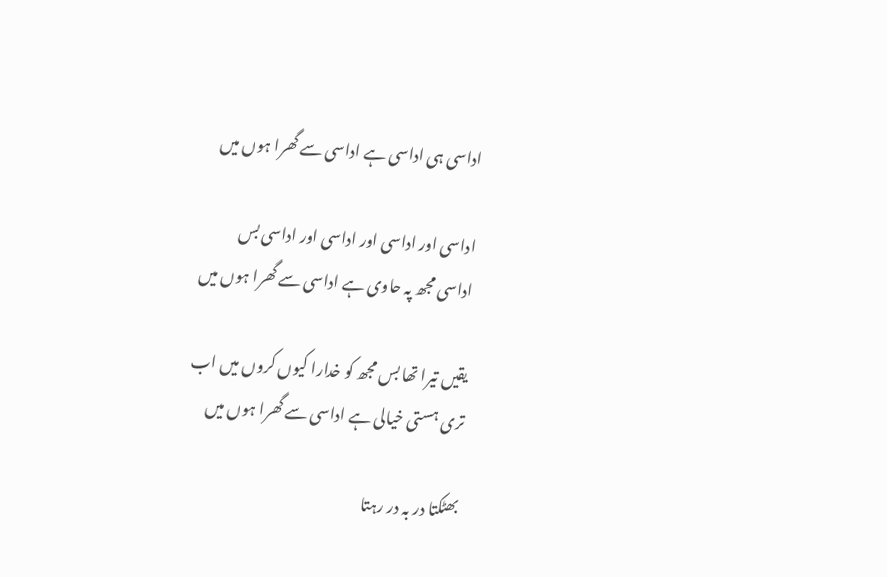اداسی ہی اداسی ہے اداسی سے گھرا ہوں میں

اداسی اور اداسی اور اداسی اور اداسی بس
اداسی مجھ پہ حاوی ہے اداسی سے گھرا ہوں میں

یقیں تیرا تھا بس مجھ کو خدارا کیوں کروں میں اب
تری ہستی خیالی ہے اداسی سے گھرا ہوں میں

بھٹکتا در بہ در رہتا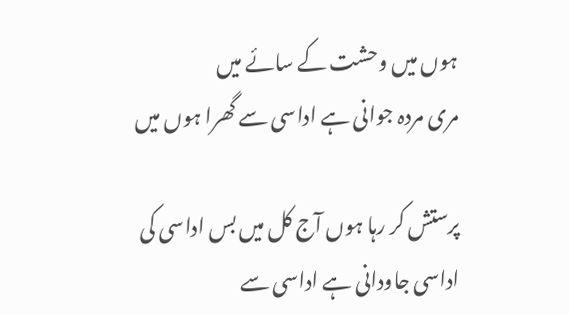ہوں میں وحشت کے سائے میں
مری مردہ جوانی ہے اداسی سے گھرا ہوں میں

پرستش کر رہا ہوں آج کل میں بس اداسی کی
اداسی جاودانی ہے اداسی سے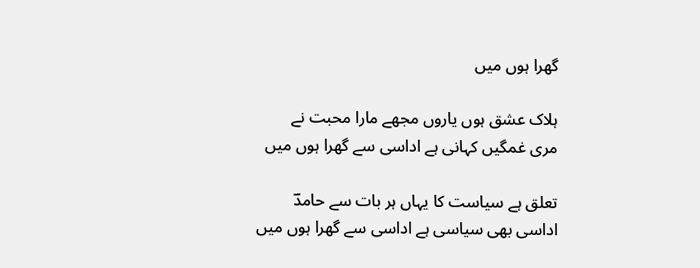گھرا ہوں میں

ہلاک عشق ہوں یاروں مجھے مارا محبت نے
مری غمگیں کہانی ہے اداسی سے گھرا ہوں میں

تعلق ہے سیاست کا یہاں ہر بات سے حامدؔ
اداسی بھی سیاسی ہے اداسی سے گھرا ہوں میں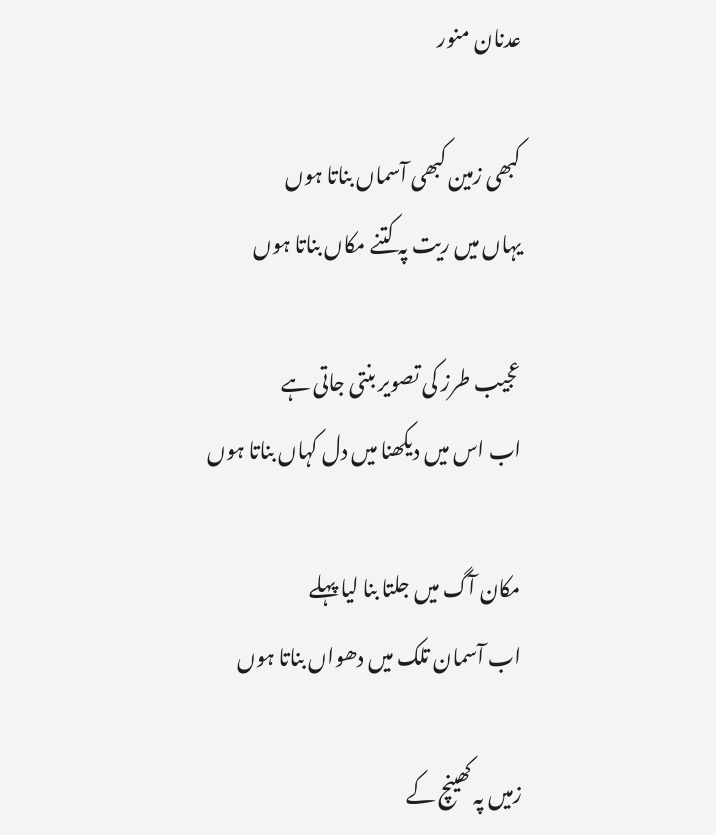عدنان منور

کبھی زمین کبھی آسماں بناتا ہوں
یہاں میں ریت پہ کتنے مکاں بناتا ہوں

عجیب طرز کی تصویر بنتی جاتی ہے
اب اس میں دیکھنا میں دل کہاں بناتا ہوں

مکان آگ میں جلتا بنا لیا پہلے
اب آسمان تلک میں دھواں بناتا ہوں

زمیں پہ کھینچ کے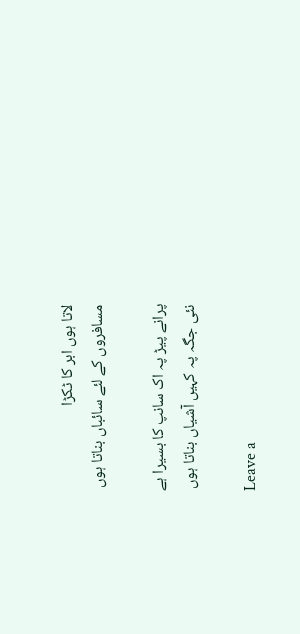لاتا ہوں ابر کا ٹکڑا
مسافروں کے لئے سائباں بناتا ہوں

پرانے پیڑ پہ اک سانپ کا بسیرا ہے
نئی جگہ پہ کہیں آشیاں بناتا ہوں

Leave a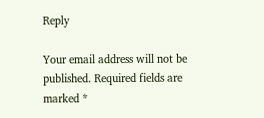Reply

Your email address will not be published. Required fields are marked *